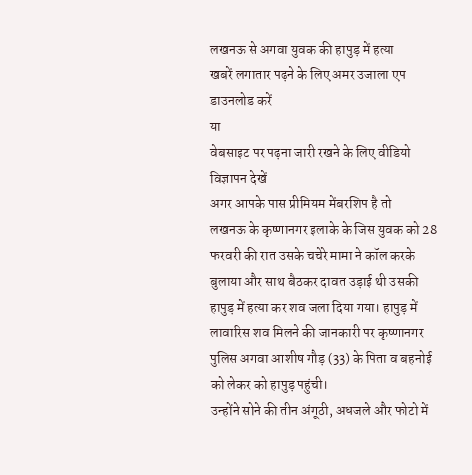लखनऊ से अगवा युवक की हापुड़ में हत्या
खबरें लगातार पढ़ने के लिए अमर उजाला एप डाउनलोड करें
या
वेबसाइट पर पढ़ना जारी रखने के लिए वीडियो विज्ञापन देखें
अगर आपके पास प्रीमियम मेंबरशिप है तो
लखनऊ के कृष्णानगर इलाके के जिस युवक को 28 फरवरी की रात उसके चचेरे मामा ने कॉल करके बुलाया और साथ बैठकर दावत उड़ाई थी उसकी हापुड़ में हत्या कर शव जला दिया गया। हापुड़ में लावारिस शव मिलने की जानकारी पर कृष्णानगर पुलिस अगवा आशीष गौड़ (33) के पिता व बहनोई को लेकर को हापुड़ पहुंची।
उन्होंने सोने की तीन अंगूठी, अधजले और फोटो में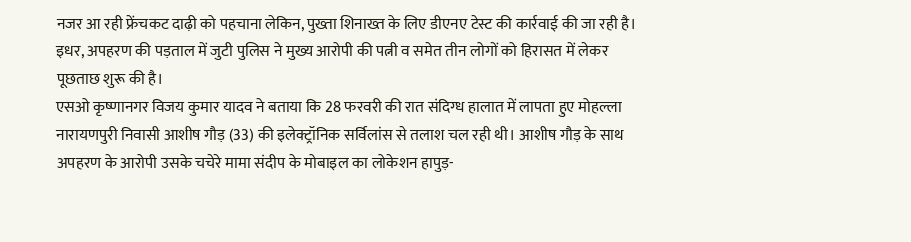नजर आ रही फ्रेंचकट दाढ़ी को पहचाना लेकिन, पुख्ता शिनाख्त के लिए डीएनए टेस्ट की कार्रवाई की जा रही है। इधर, अपहरण की पड़ताल में जुटी पुलिस ने मुख्य आरोपी की पत्नी व समेत तीन लोगों को हिरासत में लेकर पूछताछ शुरू की है।
एसओ कृष्णानगर विजय कुमार यादव ने बताया कि 28 फरवरी की रात संदिग्ध हालात में लापता हुए मोहल्ला नारायणपुरी निवासी आशीष गौड़ (33) की इलेक्ट्रॉनिक सर्विलांस से तलाश चल रही थी। आशीष गौड़ के साथ अपहरण के आरोपी उसके चचेरे मामा संदीप के मोबाइल का लोकेशन हापुड़-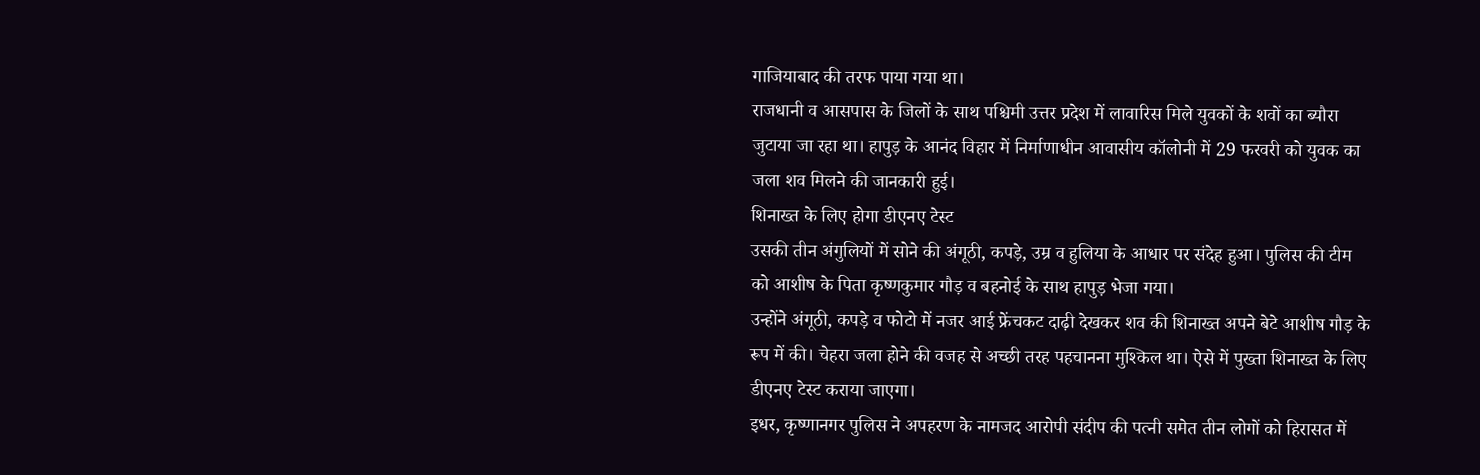गाजियाबाद की तरफ पाया गया था।
राजधानी व आसपास के जिलों के साथ पश्चिमी उत्तर प्रदेश में लावारिस मिले युवकों के शवों का ब्यौरा जुटाया जा रहा था। हापुड़ के आनंद विहार में निर्माणाधीन आवासीय कॉलोनी में 29 फरवरी को युवक का जला शव मिलने की जानकारी हुई।
शिनाख्त के लिए होगा डीएनए टेस्ट
उसकी तीन अंगुलियों में सोने की अंगूठी, कपड़े, उम्र व हुलिया के आधार पर संदेह हुआ। पुलिस की टीम को आशीष के पिता कृष्णकुमार गौड़ व बहनोई के साथ हापुड़ भेजा गया।
उन्होंने अंगूठी, कपड़े व फोटो में नजर आई फ्रेंचकट दाढ़ी देखकर शव की शिनाख्त अपने बेटे आशीष गौड़ के रूप में की। चेहरा जला होने की वजह से अच्छी तरह पहचानना मुश्किल था। ऐसे में पुख्ता शिनाख्त के लिए डीएनए टेस्ट कराया जाएगा।
इधर, कृष्णानगर पुलिस ने अपहरण के नामजद आरोपी संदीप की पत्नी समेत तीन लोगों को हिरासत में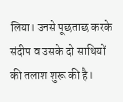लिया। उनसे पूछताछ करके संदीप व उसके दो साथियों की तलाश शुरू की है।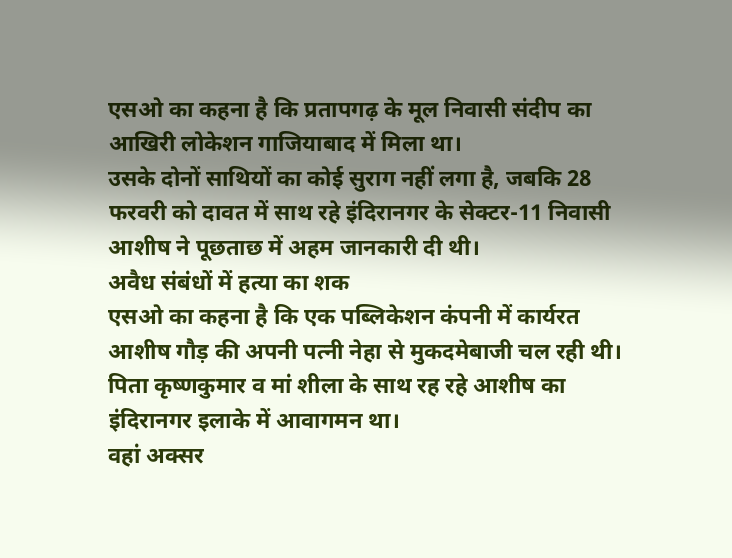एसओ का कहना है कि प्रतापगढ़ के मूल निवासी संदीप का आखिरी लोकेशन गाजियाबाद में मिला था।
उसके दोनों साथियों का कोई सुराग नहीं लगा है, जबकि 28 फरवरी को दावत में साथ रहे इंदिरानगर के सेक्टर-11 निवासी आशीष ने पूछताछ में अहम जानकारी दी थी।
अवैध संबंधों में हत्या का शक
एसओ का कहना है कि एक पब्लिकेशन कंपनी में कार्यरत आशीष गौड़ की अपनी पत्नी नेहा से मुकदमेबाजी चल रही थी। पिता कृष्णकुमार व मां शीला के साथ रह रहे आशीष का इंदिरानगर इलाके में आवागमन था।
वहां अक्सर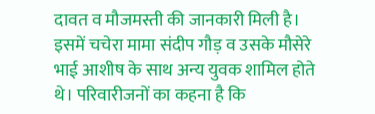दावत व मौजमस्ती की जानकारी मिली है। इसमें चचेरा मामा संदीप गौड़ व उसके मौसेरे भाई आशीष के साथ अन्य युवक शामिल होते थे। परिवारीजनों का कहना है कि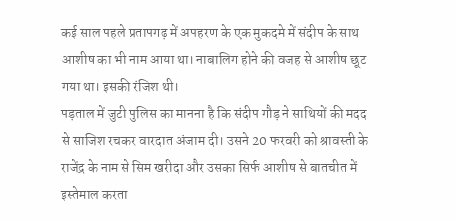कई साल पहले प्रतापगढ़ में अपहरण के एक मुकदमे में संदीप के साथ आशीष का भी नाम आया था। नाबालिग होने की वजह से आशीष छूट गया था। इसकी रंजिश थी।
पड़ताल में जुटी पुलिस का मानना है कि संदीप गौड़ ने साथियों की मदद से साजिश रचकर वारदात अंजाम दी। उसने 20 फरवरी को श्रावस्ती के राजेंद्र के नाम से सिम खरीदा और उसका सिर्फ आशीष से बातचीत में इस्तेमाल करता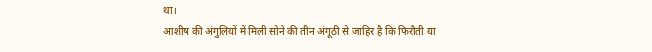था।
आशीष की अंगुलियों में मिली सोने की तीन अंगूठी से जाहिर है कि फिरौती या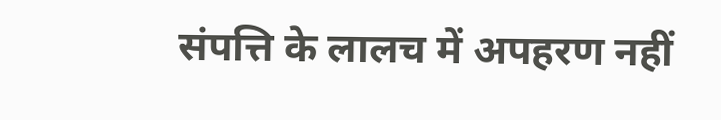संपत्ति के लालच में अपहरण नहीं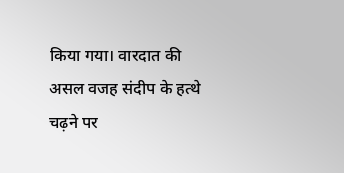किया गया। वारदात की असल वजह संदीप के हत्थे चढ़ने पर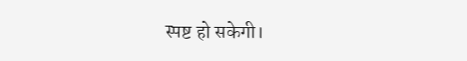स्पष्ट हो सकेगी।